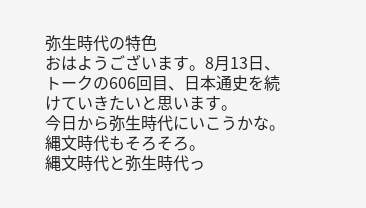弥生時代の特色
おはようございます。8月13日、トークの606回目、日本通史を続けていきたいと思います。
今日から弥生時代にいこうかな。縄文時代もそろそろ。
縄文時代と弥生時代っ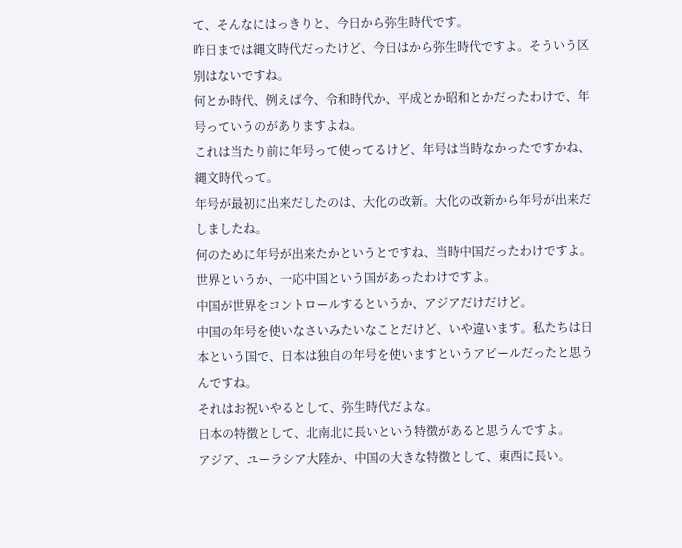て、そんなにはっきりと、今日から弥生時代です。
昨日までは縄文時代だったけど、今日はから弥生時代ですよ。そういう区別はないですね。
何とか時代、例えば今、令和時代か、平成とか昭和とかだったわけで、年号っていうのがありますよね。
これは当たり前に年号って使ってるけど、年号は当時なかったですかね、縄文時代って。
年号が最初に出来だしたのは、大化の改新。大化の改新から年号が出来だしましたね。
何のために年号が出来たかというとですね、当時中国だったわけですよ。
世界というか、一応中国という国があったわけですよ。
中国が世界をコントロールするというか、アジアだけだけど。
中国の年号を使いなさいみたいなことだけど、いや違います。私たちは日本という国で、日本は独自の年号を使いますというアピールだったと思うんですね。
それはお祝いやるとして、弥生時代だよな。
日本の特徴として、北南北に長いという特徴があると思うんですよ。
アジア、ユーラシア大陸か、中国の大きな特徴として、東西に長い。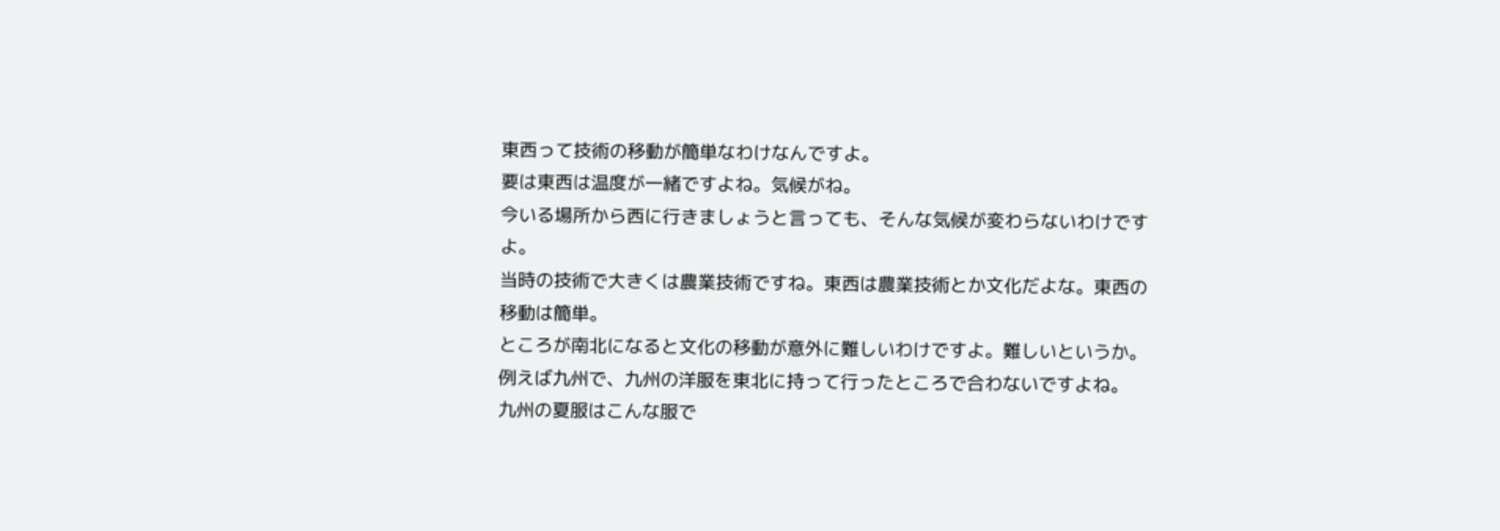東西って技術の移動が簡単なわけなんですよ。
要は東西は温度が一緒ですよね。気候がね。
今いる場所から西に行きましょうと言っても、そんな気候が変わらないわけですよ。
当時の技術で大きくは農業技術ですね。東西は農業技術とか文化だよな。東西の移動は簡単。
ところが南北になると文化の移動が意外に難しいわけですよ。難しいというか。
例えば九州で、九州の洋服を東北に持って行ったところで合わないですよね。
九州の夏服はこんな服で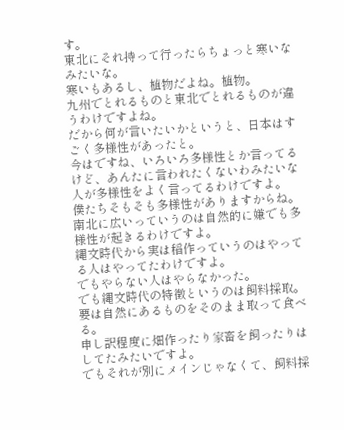す。
東北にそれ持って行ったらちょっと寒いなみたいな。
寒いもあるし、植物だよね。植物。
九州でとれるものと東北でとれるものが違うわけですよね。
だから何が言いたいかというと、日本はすごく多様性があったと。
今はですね、いろいろ多様性とか言ってるけど、あんたに言われたくないわみたいな人が多様性をよく言ってるわけですよ。
僕たちそもそも多様性がありますからね。
南北に広いっていうのは自然的に嫌でも多様性が起きるわけですよ。
縄文時代から実は稲作っていうのはやってる人はやってたわけですよ。
でもやらない人はやらなかった。
でも縄文時代の特徴というのは飼料採取。
要は自然にあるものをそのまま取って食べる。
申し訳程度に畑作ったり家畜を飼ったりはしてたみたいですよ。
でもそれが別にメインじゃなくて、飼料採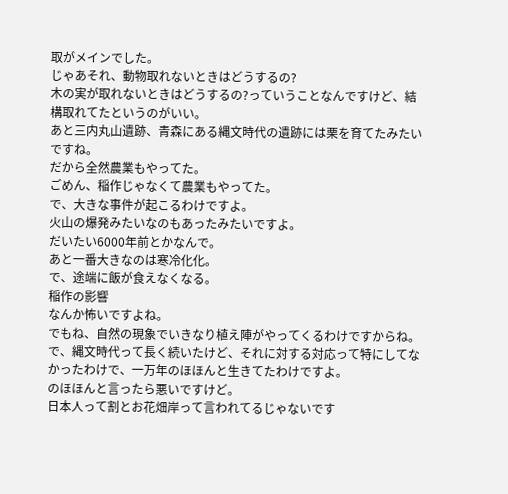取がメインでした。
じゃあそれ、動物取れないときはどうするの?
木の実が取れないときはどうするの?っていうことなんですけど、結構取れてたというのがいい。
あと三内丸山遺跡、青森にある縄文時代の遺跡には栗を育てたみたいですね。
だから全然農業もやってた。
ごめん、稲作じゃなくて農業もやってた。
で、大きな事件が起こるわけですよ。
火山の爆発みたいなのもあったみたいですよ。
だいたい6000年前とかなんで。
あと一番大きなのは寒冷化化。
で、途端に飯が食えなくなる。
稲作の影響
なんか怖いですよね。
でもね、自然の現象でいきなり植え陣がやってくるわけですからね。
で、縄文時代って長く続いたけど、それに対する対応って特にしてなかったわけで、一万年のほほんと生きてたわけですよ。
のほほんと言ったら悪いですけど。
日本人って割とお花畑岸って言われてるじゃないです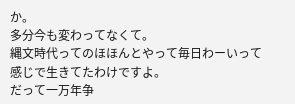か。
多分今も変わってなくて。
縄文時代ってのほほんとやって毎日わーいって感じで生きてたわけですよ。
だって一万年争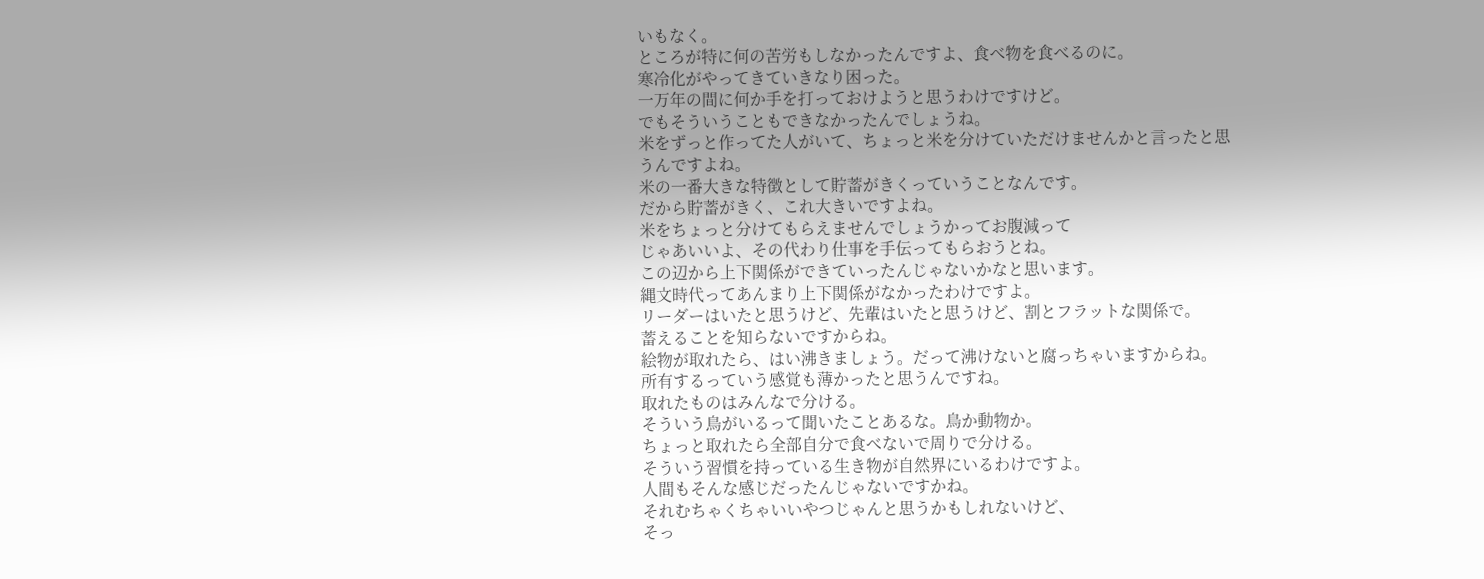いもなく。
ところが特に何の苦労もしなかったんですよ、食べ物を食べるのに。
寒冷化がやってきていきなり困った。
一万年の間に何か手を打っておけようと思うわけですけど。
でもそういうこともできなかったんでしょうね。
米をずっと作ってた人がいて、ちょっと米を分けていただけませんかと言ったと思うんですよね。
米の一番大きな特徴として貯蓄がきくっていうことなんです。
だから貯蓄がきく、これ大きいですよね。
米をちょっと分けてもらえませんでしょうかってお腹減って
じゃあいいよ、その代わり仕事を手伝ってもらおうとね。
この辺から上下関係ができていったんじゃないかなと思います。
縄文時代ってあんまり上下関係がなかったわけですよ。
リーダーはいたと思うけど、先輩はいたと思うけど、割とフラットな関係で。
蓄えることを知らないですからね。
絵物が取れたら、はい沸きましょう。だって沸けないと腐っちゃいますからね。
所有するっていう感覚も薄かったと思うんですね。
取れたものはみんなで分ける。
そういう鳥がいるって聞いたことあるな。鳥か動物か。
ちょっと取れたら全部自分で食べないで周りで分ける。
そういう習慣を持っている生き物が自然界にいるわけですよ。
人間もそんな感じだったんじゃないですかね。
それむちゃくちゃいいやつじゃんと思うかもしれないけど、
そっ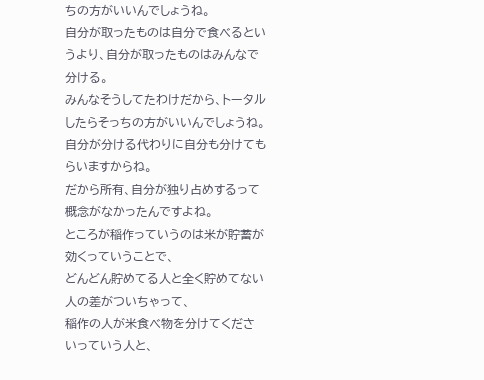ちの方がいいんでしょうね。
自分が取ったものは自分で食べるというより、自分が取ったものはみんなで分ける。
みんなそうしてたわけだから、トータルしたらそっちの方がいいんでしょうね。
自分が分ける代わりに自分も分けてもらいますからね。
だから所有、自分が独り占めするって概念がなかったんですよね。
ところが稲作っていうのは米が貯蓄が効くっていうことで、
どんどん貯めてる人と全く貯めてない人の差がついちゃって、
稲作の人が米食べ物を分けてくださいっていう人と、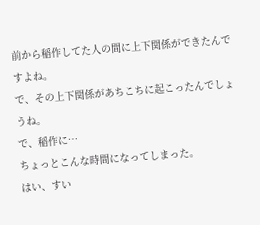前から稲作してた人の間に上下関係ができたんですよね。
で、その上下関係があちこちに起こったんでしょうね。
で、稲作に…
ちょっとこんな時間になってしまった。
はい、すい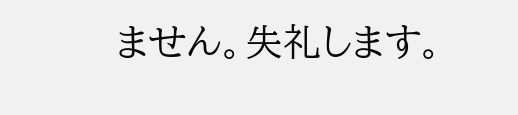ません。失礼します。